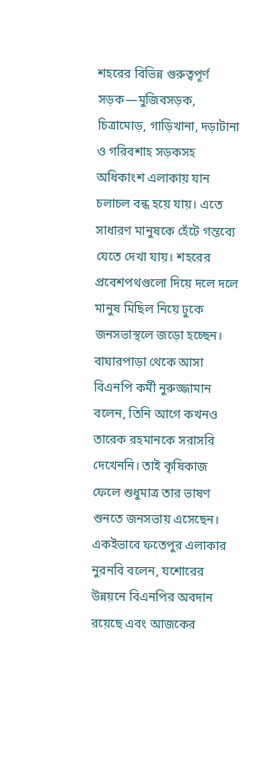শহরের বিভিন্ন গুরুত্বপূর্ণ সড়ক—মুজিবসড়ক, চিত্রামোড়, গাড়িখানা, দড়াটানা ও গরিবশাহ সড়কসহ অধিকাংশ এলাকায় যান চলাচল বন্ধ হয়ে যায়। এতে সাধারণ মানুষকে হেঁটে গন্তব্যে যেতে দেখা যায়। শহরের প্রবেশপথগুলো দিয়ে দলে দলে মানুষ মিছিল নিয়ে ঢুকে জনসভাস্থলে জড়ো হচ্ছেন।
বাঘারপাড়া থেকে আসা বিএনপি কর্মী নুরুজ্জামান বলেন, তিনি আগে কখনও তারেক রহমানকে সরাসরি দেখেননি। তাই কৃষিকাজ ফেলে শুধুমাত্র তার ভাষণ শুনতে জনসভায় এসেছেন। একইভাবে ফতেপুর এলাকার নুরনবি বলেন, যশোরের উন্নয়নে বিএনপির অবদান রয়েছে এবং আজকের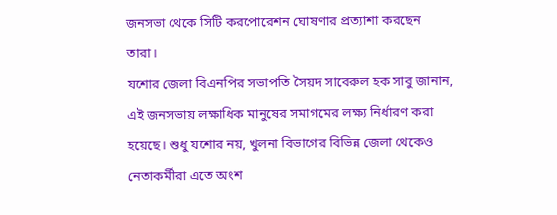জনসভা থেকে সিটি করপোরেশন ঘোষণার প্রত্যাশা করছেন তারা।
যশোর জেলা বিএনপির সভাপতি সৈয়দ সাবেরুল হক সাবু জানান, এই জনসভায় লক্ষাধিক মানুষের সমাগমের লক্ষ্য নির্ধারণ করা হয়েছে। শুধু যশোর নয়, খুলনা বিভাগের বিভিন্ন জেলা থেকেও নেতাকর্মীরা এতে অংশ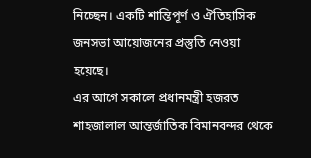নিচ্ছেন। একটি শান্তিপূর্ণ ও ঐতিহাসিক জনসভা আয়োজনের প্রস্তুতি নেওয়া হয়েছে।
এর আগে সকালে প্রধানমন্ত্রী হজরত শাহজালাল আন্তর্জাতিক বিমানবন্দর থেকে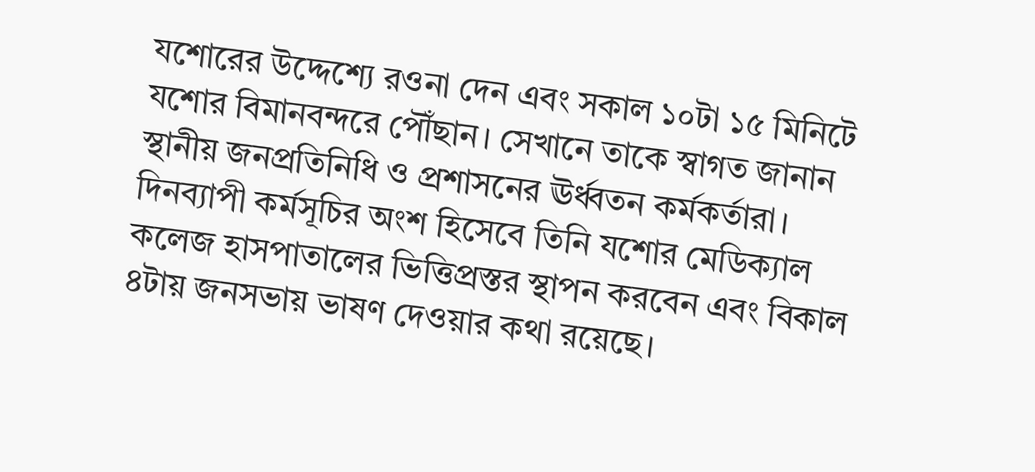যশোরের উদ্দেশ্যে রওনা দেন এবং সকাল ১০টা ১৫ মিনিটে যশোর বিমানবন্দরে পৌঁছান। সেখানে তাকে স্বাগত জানান স্থানীয় জনপ্রতিনিধি ও প্রশাসনের ঊর্ধ্বতন কর্মকর্তারা।
দিনব্যাপী কর্মসূচির অংশ হিসেবে তিনি যশোর মেডিক্যাল কলেজ হাসপাতালের ভিত্তিপ্রস্তর স্থাপন করবেন এবং বিকাল ৪টায় জনসভায় ভাষণ দেওয়ার কথা রয়েছে।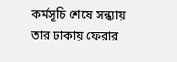কর্মসূচি শেষে সন্ধ্যায় তার ঢাকায় ফেরার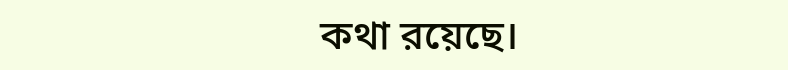কথা রয়েছে।